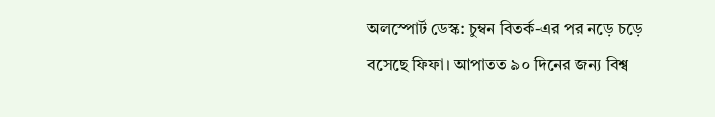অলস্পোর্ট ডেস্ক: চুম্বন বিতর্ক-এর পর নড়ে চড়ে বসেছে ফিফা। আপাতত ৯০ দিনের জন্য বিশ্ব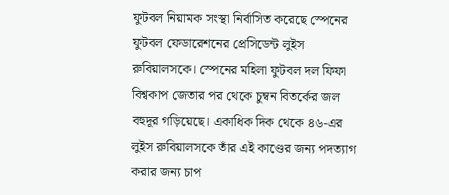ফুটবল নিয়ামক সংস্থা নির্বাসিত করেছে স্পেনের ফুটবল ফেডারেশনের প্রেসিডেন্ট লুইস রুবিয়ালসকে। স্পেনের মহিলা ফুটবল দল ফিফা বিশ্বকাপ জেতার পর থেকে চুম্বন বিতর্কের জল বহুদূর গড়িয়েছে। একাধিক দিক থেকে ৪৬-এর লুইস রুবিয়ালসকে তাঁর এই কাণ্ডের জন্য পদত্যাগ করার জন্য চাপ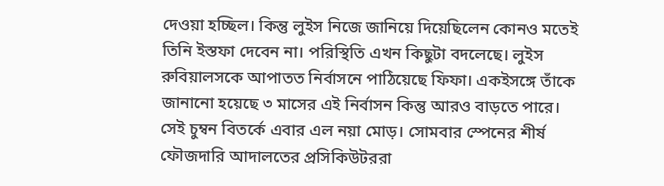দেওয়া হচ্ছিল। কিন্তু লুইস নিজে জানিয়ে দিয়েছিলেন কোনও মতেই তিনি ইস্তফা দেবেন না। পরিস্থিতি এখন কিছুটা বদলেছে। লুইস রুবিয়ালসকে আপাতত নির্বাসনে পাঠিয়েছে ফিফা। একইসঙ্গে তাঁকে জানানো হয়েছে ৩ মাসের এই নির্বাসন কিন্তু আরও বাড়তে পারে। সেই চুম্বন বিতর্কে এবার এল নয়া মোড়। সোমবার স্পেনের শীর্ষ ফৌজদারি আদালতের প্রসিকিউটররা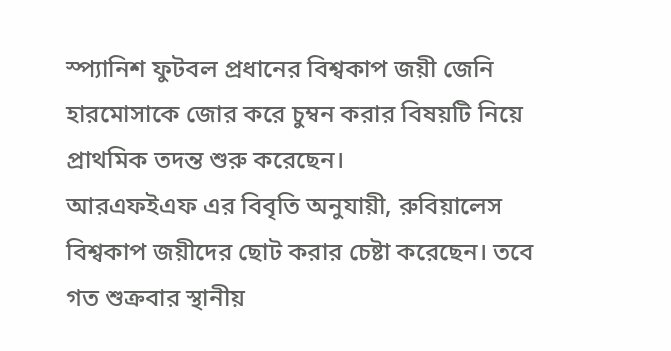স্প্যানিশ ফুটবল প্রধানের বিশ্বকাপ জয়ী জেনি হারমোসাকে জোর করে চুম্বন করার বিষয়টি নিয়ে প্রাথমিক তদন্ত শুরু করেছেন।
আরএফইএফ এর বিবৃতি অনুযায়ী, রুবিয়ালেস বিশ্বকাপ জয়ীদের ছোট করার চেষ্টা করেছেন। তবে গত শুক্রবার স্থানীয়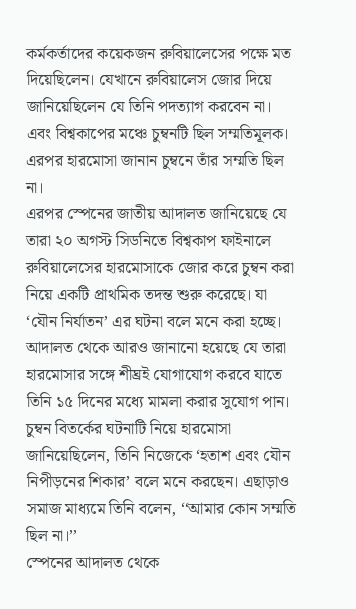কর্মকর্তাদের কয়েকজন রুবিয়ালেসের পক্ষে মত দিয়েছিলেন। যেখানে রুবিয়ালেস জোর দিয়ে জানিয়েছিলেন যে তিনি পদত্যাগ করবেন না। এবং বিশ্বকাপের মঞ্চে চুম্বনটি ছিল সম্মতিমূলক। এরপর হারমোসা জানান চুম্বনে তাঁর সম্মতি ছিল না।
এরপর স্পেনের জাতীয় আদালত জানিয়েছে যে তারা ২০ অগস্ট সিডনিতে বিশ্বকাপ ফাইনালে রুবিয়ালেসের হারমোসাকে জোর করে চুম্বন করা নিয়ে একটি প্রাথমিক তদন্ত শুরু করেছে। যা ‘যৌন নির্যাতন’ এর ঘটনা বলে মনে করা হচ্ছে। আদালত থেকে আরও জানানো হয়েছে যে তারা হারমোসার সঙ্গে শীঘ্রই যোগাযোগ করবে যাতে তিনি ১৫ দিনের মধ্যে মামলা করার সুযোগ পান।
চুম্বন বিতর্কের ঘটনাটি নিয়ে হারমোসা জানিয়েছিলেন, তিনি নিজেকে ‘হতাশ এবং যৌন নিপীড়নের শিকার’ বলে মনে করছেন। এছাড়াও সমাজ মাধ্যমে তিনি বলেন, ‘‘আমার কোন সম্মতি ছিল না।’’
স্পেনের আদালত থেকে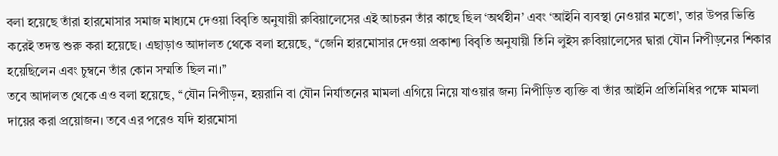বলা হয়েছে তাঁরা হারমোসার সমাজ মাধ্যমে দেওয়া বিবৃতি অনুযায়ী রুবিয়ালেসের এই আচরন তাঁর কাছে ছিল ‘অর্থহীন’ এবং ‘আইনি ব্যবস্থা নেওয়ার মতো’, তার উপর ভিত্তি করেই তদন্ত শুরু করা হয়েছে। এছাড়াও আদালত থেকে বলা হয়েছে, ‘‘জেনি হারমোসার দেওয়া প্রকাশ্য বিবৃতি অনুযায়ী তিনি লুইস রুবিয়ালেসের দ্বারা যৌন নিপীড়নের শিকার হয়েছিলেন এবং চুম্বনে তাঁর কোন সম্মতি ছিল না।’’
তবে আদালত থেকে এও বলা হয়েছে, ‘‘যৌন নিপীড়ন, হয়রানি বা যৌন নির্যাতনের মামলা এগিয়ে নিয়ে যাওয়ার জন্য নিপীড়িত ব্যক্তি বা তাঁর আইনি প্রতিনিধির পক্ষে মামলা দায়ের করা প্রয়োজন। তবে এর পরেও যদি হারমোসা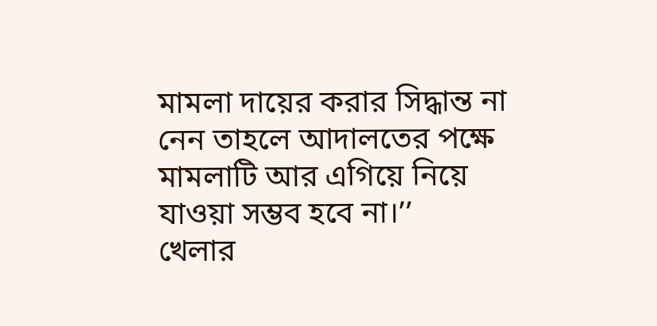মামলা দায়ের করার সিদ্ধান্ত না নেন তাহলে আদালতের পক্ষে মামলাটি আর এগিয়ে নিয়ে যাওয়া সম্ভব হবে না।’’
খেলার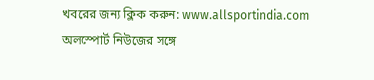খবরের জন্য ক্লিক করুন: www.allsportindia.com
অলস্পোর্ট নিউজের সঙ্গে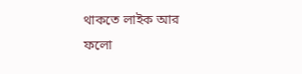থাকতে লাইক আর ফলো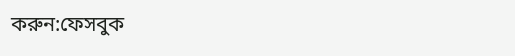করুন:ফেসবুক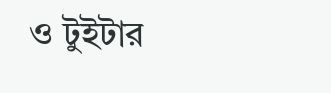ও টুইটার